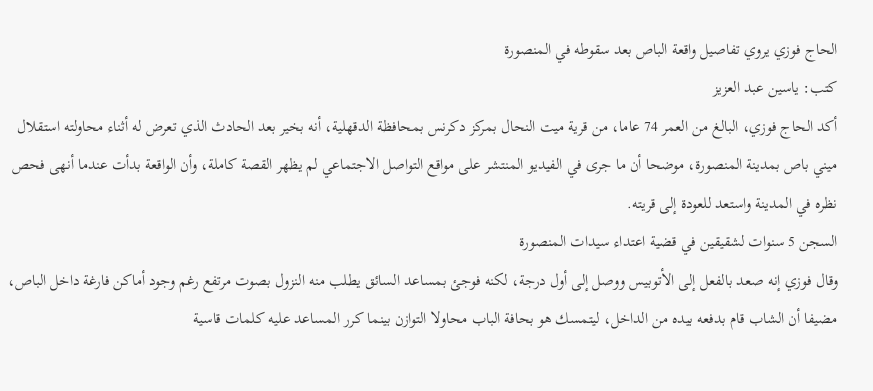الحاج فوزي يروي تفاصيل واقعة الباص بعد سقوطه في المنصورة
كتب: ياسين عبد العزيز
أكد الحاج فوزي، البالغ من العمر 74 عاما، من قرية ميت النحال بمركز دكرنس بمحافظة الدقهلية، أنه بخير بعد الحادث الذي تعرض له أثناء محاولته استقلال ميني باص بمدينة المنصورة، موضحا أن ما جرى في الفيديو المنتشر على مواقع التواصل الاجتماعي لم يظهر القصة كاملة، وأن الواقعة بدأت عندما أنهى فحص نظره في المدينة واستعد للعودة إلى قريته.
السجن 5 سنوات لشقيقين في قضية اعتداء سيدات المنصورة
وقال فوزي إنه صعد بالفعل إلى الأتوبيس ووصل إلى أول درجة، لكنه فوجئ بمساعد السائق يطلب منه النزول بصوت مرتفع رغم وجود أماكن فارغة داخل الباص، مضيفا أن الشاب قام بدفعه بيده من الداخل، ليتمسك هو بحافة الباب محاولا التوازن بينما كرر المساعد عليه كلمات قاسية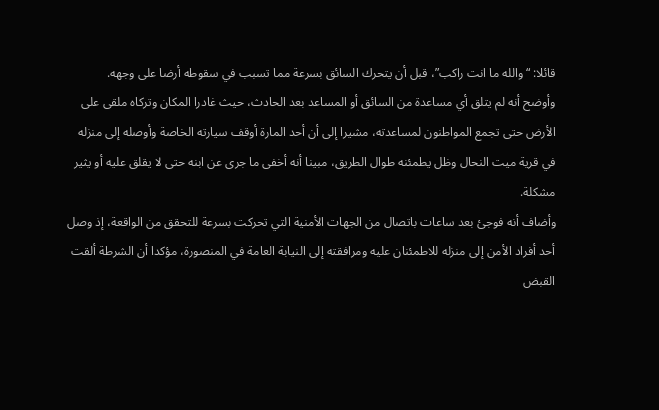قائلا: “والله ما انت راكب”، قبل أن يتحرك السائق بسرعة مما تسبب في سقوطه أرضا على وجهه.
وأوضح أنه لم يتلق أي مساعدة من السائق أو المساعد بعد الحادث، حيث غادرا المكان وتركاه ملقى على الأرض حتى تجمع المواطنون لمساعدته، مشيرا إلى أن أحد المارة أوقف سيارته الخاصة وأوصله إلى منزله في قرية ميت النحال وظل يطمئنه طوال الطريق، مبينا أنه أخفى ما جرى عن ابنه حتى لا يقلق عليه أو يثير مشكلة.
وأضاف أنه فوجئ بعد ساعات باتصال من الجهات الأمنية التي تحركت بسرعة للتحقق من الواقعة، إذ وصل أحد أفراد الأمن إلى منزله للاطمئنان عليه ومرافقته إلى النيابة العامة في المنصورة، مؤكدا أن الشرطة ألقت القبض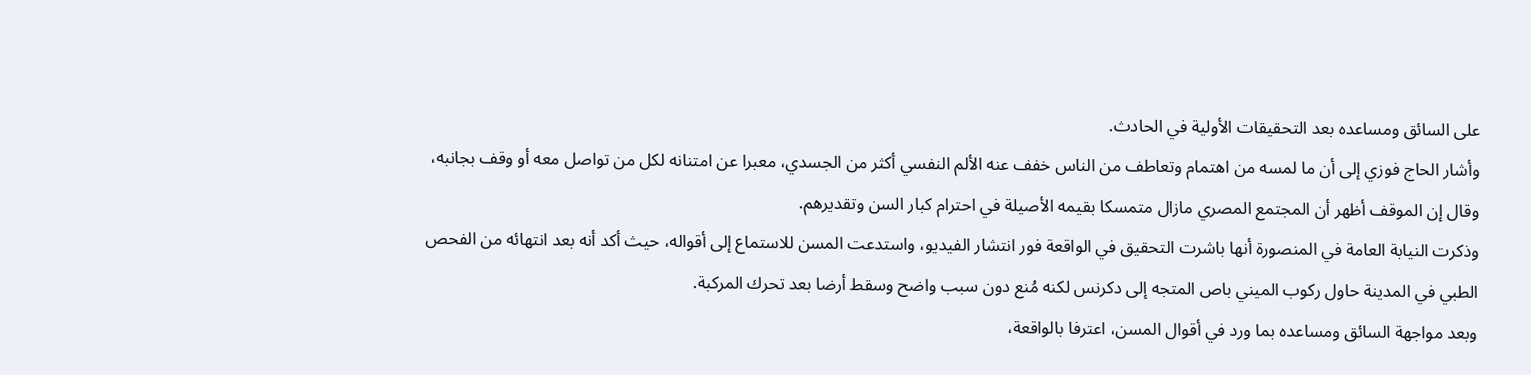على السائق ومساعده بعد التحقيقات الأولية في الحادث.
وأشار الحاج فوزي إلى أن ما لمسه من اهتمام وتعاطف من الناس خفف عنه الألم النفسي أكثر من الجسدي، معبرا عن امتنانه لكل من تواصل معه أو وقف بجانبه، وقال إن الموقف أظهر أن المجتمع المصري مازال متمسكا بقيمه الأصيلة في احترام كبار السن وتقديرهم.
وذكرت النيابة العامة في المنصورة أنها باشرت التحقيق في الواقعة فور انتشار الفيديو، واستدعت المسن للاستماع إلى أقواله، حيث أكد أنه بعد انتهائه من الفحص الطبي في المدينة حاول ركوب الميني باص المتجه إلى دكرنس لكنه مُنع دون سبب واضح وسقط أرضا بعد تحرك المركبة.
وبعد مواجهة السائق ومساعده بما ورد في أقوال المسن، اعترفا بالواقعة،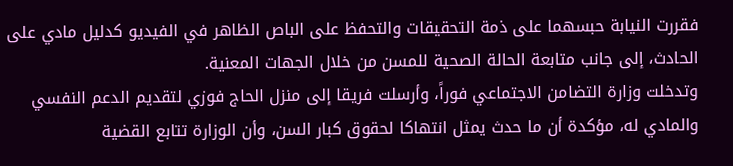فقررت النيابة حبسهما على ذمة التحقيقات والتحفظ على الباص الظاهر في الفيديو كدليل مادي على الحادث، إلى جانب متابعة الحالة الصحية للمسن من خلال الجهات المعنية.
وتدخلت وزارة التضامن الاجتماعي فوراً، وأرسلت فريقا إلى منزل الحاج فوزي لتقديم الدعم النفسي والمادي له، مؤكدة أن ما حدث يمثل انتهاكا لحقوق كبار السن، وأن الوزارة تتابع القضية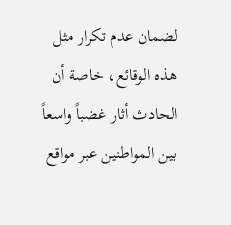لضمان عدم تكرار مثل هذه الوقائع، خاصة أن الحادث أثار غضباً واسعاً بين المواطنين عبر مواقع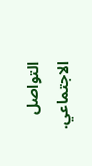التواصل الاجتماعي.